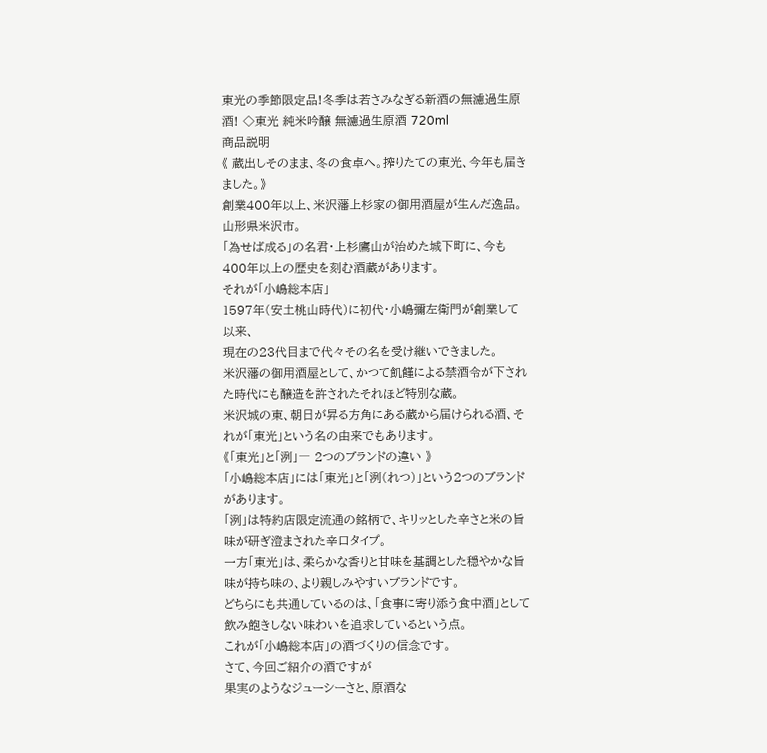東光の季節限定品!冬季は若さみなぎる新酒の無濾過生原酒! ◇東光 純米吟醸 無濾過生原酒 720ml
商品説明
《 蔵出しそのまま、冬の食卓へ。搾りたての東光、今年も届きました。》
創業400年以上、米沢藩上杉家の御用酒屋が生んだ逸品。
山形県米沢市。
「為せば成る」の名君・上杉鷹山が治めた城下町に、今も400年以上の歴史を刻む酒蔵があります。
それが「小嶋総本店」
1597年(安土桃山時代)に初代・小嶋彌左衛門が創業して以来、
現在の23代目まで代々その名を受け継いできました。
米沢藩の御用酒屋として、かつて飢饉による禁酒令が下された時代にも醸造を許されたそれほど特別な蔵。
米沢城の東、朝日が昇る方角にある蔵から届けられる酒、それが「東光」という名の由来でもあります。
《「東光」と「洌」― 2つのブランドの違い 》
「小嶋総本店」には「東光」と「洌(れつ)」という2つのブランドがあります。
「洌」は特約店限定流通の銘柄で、キリッとした辛さと米の旨味が研ぎ澄まされた辛口タイプ。
一方「東光」は、柔らかな香りと甘味を基調とした穏やかな旨味が持ち味の、より親しみやすいブランドです。
どちらにも共通しているのは、「食事に寄り添う食中酒」として飲み飽きしない味わいを追求しているという点。
これが「小嶋総本店」の酒づくりの信念です。
さて、今回ご紹介の酒ですが
果実のようなジューシーさと、原酒な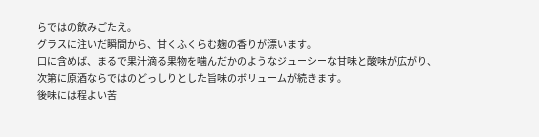らではの飲みごたえ。
グラスに注いだ瞬間から、甘くふくらむ麹の香りが漂います。
口に含めば、まるで果汁滴る果物を噛んだかのようなジューシーな甘味と酸味が広がり、
次第に原酒ならではのどっしりとした旨味のボリュームが続きます。
後味には程よい苦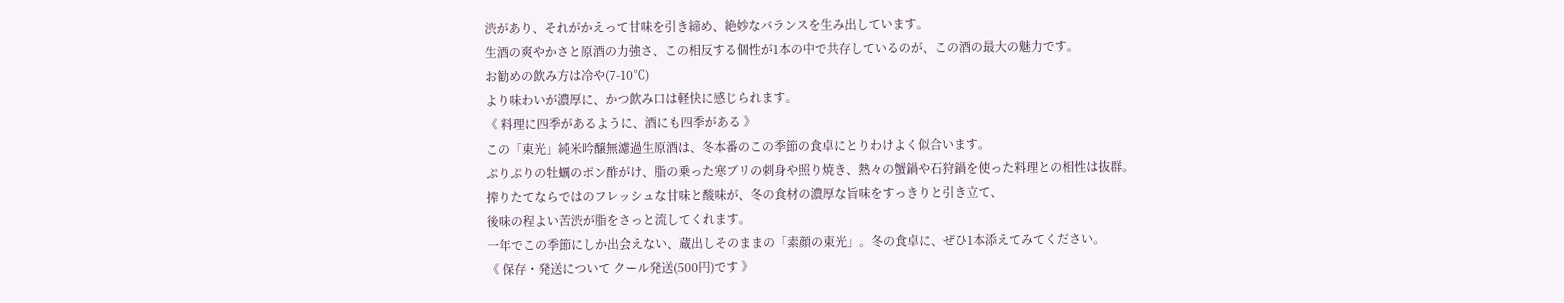渋があり、それがかえって甘味を引き締め、絶妙なバランスを生み出しています。
生酒の爽やかさと原酒の力強さ、この相反する個性が1本の中で共存しているのが、この酒の最大の魅力です。
お勧めの飲み方は冷や(7-10℃)
より味わいが濃厚に、かつ飲み口は軽快に感じられます。
《 料理に四季があるように、酒にも四季がある 》
この「東光」純米吟醸無濾過生原酒は、冬本番のこの季節の食卓にとりわけよく似合います。
ぷりぷりの牡蠣のポン酢がけ、脂の乗った寒ブリの刺身や照り焼き、熱々の蟹鍋や石狩鍋を使った料理との相性は抜群。
搾りたてならではのフレッシュな甘味と酸味が、冬の食材の濃厚な旨味をすっきりと引き立て、
後味の程よい苦渋が脂をさっと流してくれます。
一年でこの季節にしか出会えない、蔵出しそのままの「素顔の東光」。冬の食卓に、ぜひ1本添えてみてください。
《 保存・発送について クール発送(500円)です 》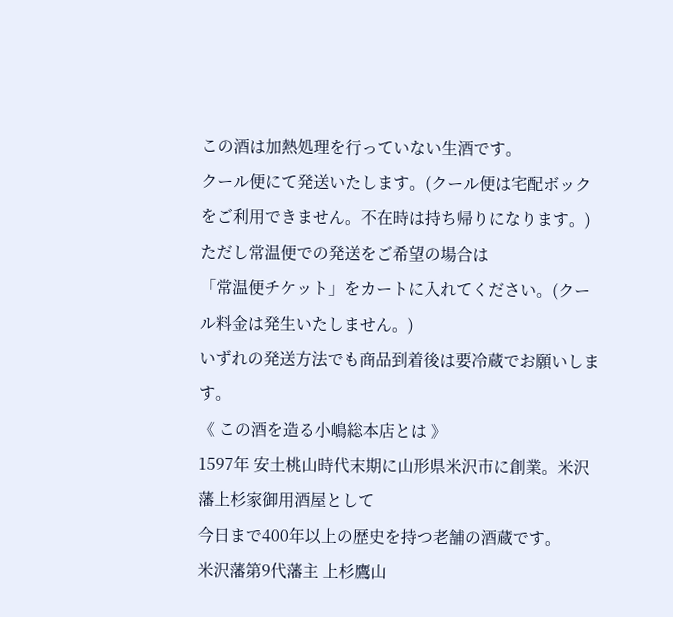この酒は加熱処理を行っていない生酒です。
クール便にて発送いたします。(クール便は宅配ボックをご利用できません。不在時は持ち帰りになります。)
ただし常温便での発送をご希望の場合は
「常温便チケット」をカートに入れてください。(クール料金は発生いたしません。)
いずれの発送方法でも商品到着後は要冷蔵でお願いします。
《 この酒を造る小嶋総本店とは 》
1597年 安土桃山時代末期に山形県米沢市に創業。米沢藩上杉家御用酒屋として
今日まで400年以上の歴史を持つ老舗の酒蔵です。
米沢藩第9代藩主 上杉鷹山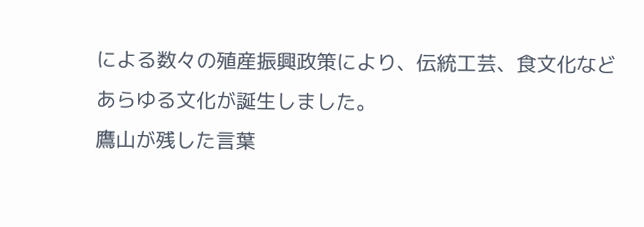による数々の殖産振興政策により、伝統工芸、食文化など
あらゆる文化が誕生しました。
鷹山が残した言葉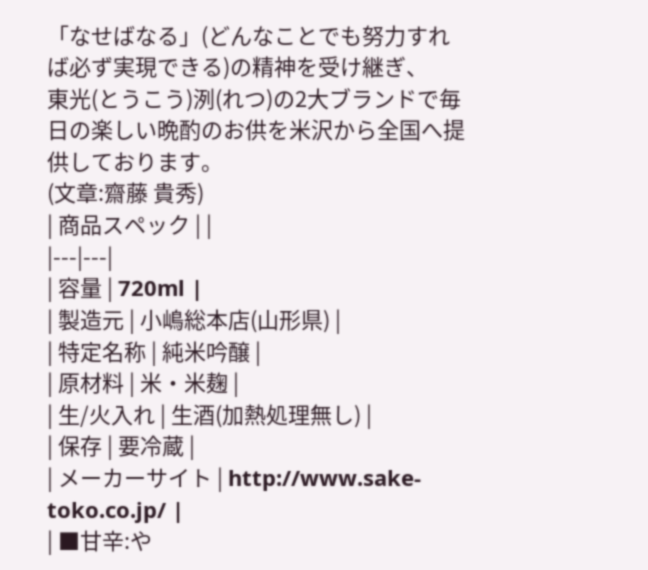「なせばなる」(どんなことでも努力すれば必ず実現できる)の精神を受け継ぎ、
東光(とうこう)洌(れつ)の2大ブランドで毎日の楽しい晩酌のお供を米沢から全国へ提供しております。
(文章:齋藤 貴秀)
| 商品スペック | |
|---|---|
| 容量 | 720ml |
| 製造元 | 小嶋総本店(山形県) |
| 特定名称 | 純米吟醸 |
| 原材料 | 米・米麹 |
| 生/火入れ | 生酒(加熱処理無し) |
| 保存 | 要冷蔵 |
| メーカーサイト | http://www.sake-toko.co.jp/ |
| ■甘辛:や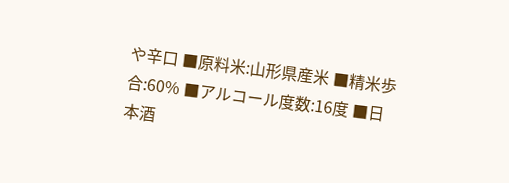や辛口 ■原料米:山形県産米 ■精米歩合:60% ■アルコール度数:16度 ■日本酒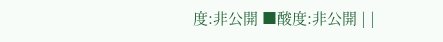度:非公開 ■酸度:非公開 | |